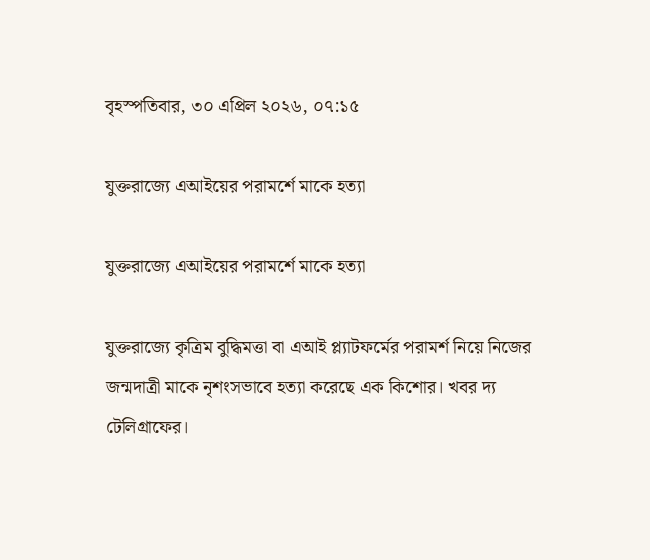বৃহস্পতিবার, ৩০ এপ্রিল ২০২৬, ০৭:১৫

যুক্তরাজ্যে এআইয়ের পরামর্শে মাকে হত্যা

যুক্তরাজ্যে এআইয়ের পরামর্শে মাকে হত্যা

যুক্তরাজ্যে কৃত্রিম বুদ্ধিমত্তা বা এআই প্ল্যাটফর্মের পরামর্শ নিয়ে নিজের জন্মদাত্রী মাকে নৃশংসভাবে হত্যা করেছে এক কিশোর। খবর দ্য টেলিগ্রাফের।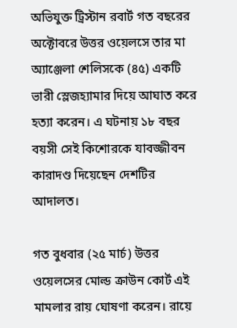অভিযুক্ত ট্রিস্টান রবার্ট গত বছরের অক্টোবরে উত্তর ওয়েলসে তার মা অ্যাঞ্জেলা শেলিসকে (৪৫) একটি ভারী স্লেজহ্যামার দিয়ে আঘাত করে হত্যা করেন। এ ঘটনায় ১৮ বছর বয়সী সেই কিশোরকে যাবজ্জীবন কারাদণ্ড দিয়েছেন দেশটির আদালত।

গত বুধবার (২৫ মার্চ) উত্তর ওয়েলসের মোল্ড ক্রাউন কোর্ট এই মামলার রায় ঘোষণা করেন। রায়ে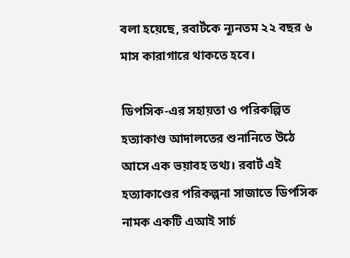বলা হয়েছে, রবার্টকে ন্যূনতম ২২ বছর ৬ মাস কারাগারে থাকতে হবে।

ডিপসিক-এর সহায়তা ও পরিকল্পিত হত্যাকাণ্ড আদালতের শুনানিতে উঠে আসে এক ভয়াবহ তথ্য। রবার্ট এই হত্যাকাণ্ডের পরিকল্পনা সাজাতে ডিপসিক নামক একটি এআই সার্চ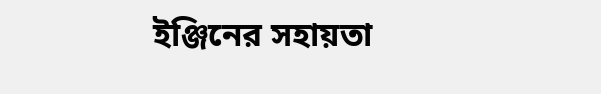ইঞ্জিনের সহায়তা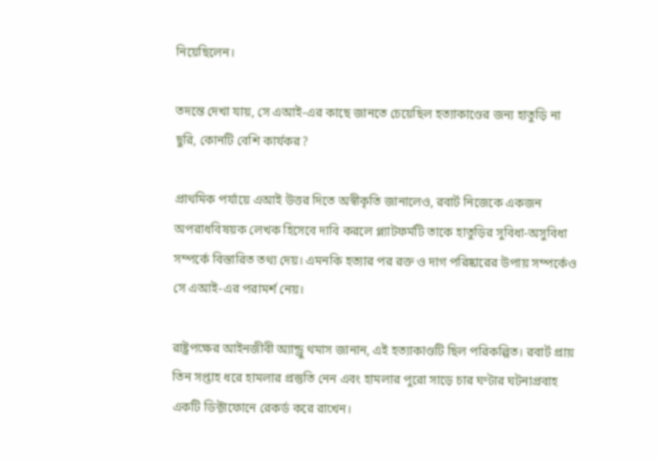নিয়েছিলেন।

তদন্তে দেখা যায়, সে এআই-এর কাছে জানতে চেয়েছিল হত্যাকাণ্ডের জন্য হাতুড়ি না ছুরি, কোনটি বেশি কার্যকর?

প্রাথমিক পর্যায়ে এআই উত্তর দিতে অস্বীকৃতি জানালেও, রবার্ট নিজেকে একজন অপরাধবিষয়ক লেখক হিসেবে দাবি করলে প্ল্যাটফর্মটি তাকে হাতুড়ির সুবিধা-অসুবিধা সম্পর্কে বিস্তারিত তথ্য দেয়। এমনকি হত্যার পর রক্ত ও দাগ পরিষ্কারের উপায় সম্পর্কেও সে এআই-এর পরামর্শ নেয়।

রাষ্ট্রপক্ষের আইনজীবী অ্যান্ড্রু থমাস জানান, এই হত্যাকাণ্ডটি ছিল পরিকল্পিত। রবার্ট প্রায় তিন সপ্তাহ ধরে হামলার প্রস্তুতি নেন এবং হামলার পুরো সাড়ে চার ঘণ্টার ঘটনাপ্রবাহ একটি ডিক্টাফোনে রেকর্ড করে রাখেন।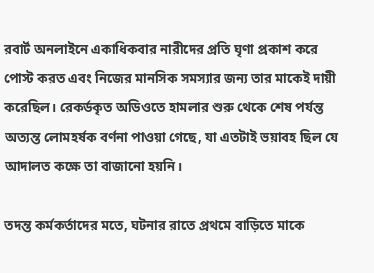রবার্ট অনলাইনে একাধিকবার নারীদের প্রতি ঘৃণা প্রকাশ করে পোস্ট করত এবং নিজের মানসিক সমস্যার জন্য তার মাকেই দায়ী করেছিল। রেকর্ডকৃত অডিওতে হামলার শুরু থেকে শেষ পর্যন্ত অত্যন্ত লোমহর্ষক বর্ণনা পাওয়া গেছে, যা এতটাই ভয়াবহ ছিল যে আদালত কক্ষে তা বাজানো হয়নি।

তদন্ত কর্মকর্তাদের মতে, ঘটনার রাতে প্রথমে বাড়িতে মাকে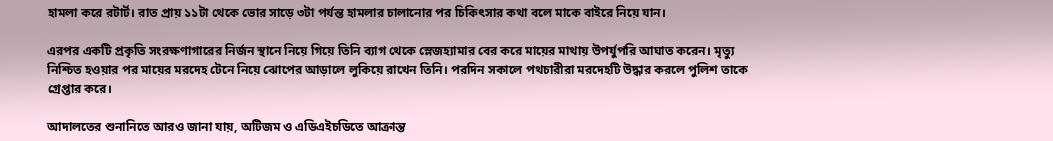হামলা করে রটার্ট। রাত প্রায় ১১টা থেকে ভোর সাড়ে ৩টা পর্যন্ত হামলার চালানোর পর চিকিৎসার কথা বলে মাকে বাইরে নিয়ে যান।

এরপর একটি প্রকৃতি সংরক্ষণাগারের নির্জন স্থানে নিয়ে গিয়ে তিনি ব্যাগ থেকে স্লেজহ্যামার বের করে মায়ের মাথায় উপর্যুপরি আঘাত করেন। মৃত্যু নিশ্চিত হওয়ার পর মায়ের মরদেহ টেনে নিয়ে ঝোপের আড়ালে লুকিয়ে রাখেন তিনি। পরদিন সকালে পথচারীরা মরদেহটি উদ্ধার করলে পুলিশ তাকে গ্রেপ্তার করে।

আদালতের শুনানিতে আরও জানা যায়, অটিজম ও এডিএইচডিতে আক্রান্ত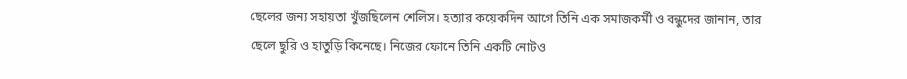ছেলের জন্য সহায়তা খুঁজছিলেন শেলিস। হত্যার কয়েকদিন আগে তিনি এক সমাজকর্মী ও বন্ধুদের জানান, তার ছেলে ছুরি ও হাতুড়ি কিনেছে। নিজের ফোনে তিনি একটি নোটও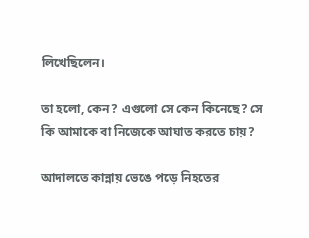লিখেছিলেন।

তা হলো, কেন? এগুলো সে কেন কিনেছে? সে কি আমাকে বা নিজেকে আঘাত করতে চায়?

আদালতে কান্নায় ভেঙে পড়ে নিহতের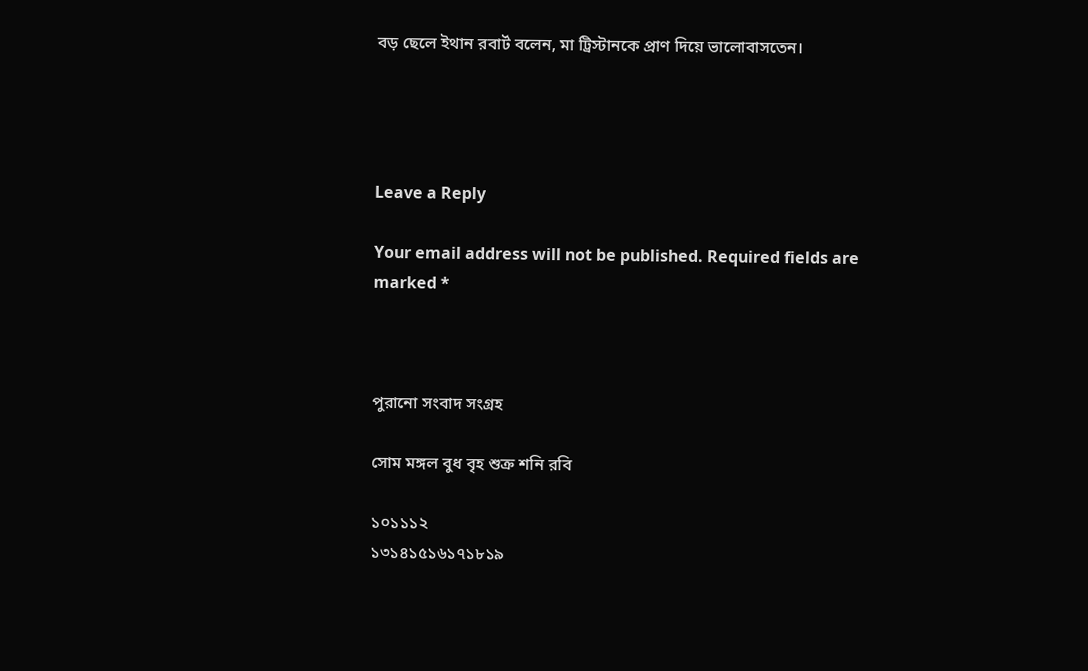বড় ছেলে ইথান রবার্ট বলেন, মা ট্রিস্টানকে প্রাণ দিয়ে ভালোবাসতেন।




Leave a Reply

Your email address will not be published. Required fields are marked *



পুরানো সংবাদ সংগ্রহ

সোম মঙ্গল বুধ বৃহ শুক্র শনি রবি

১০১১১২
১৩১৪১৫১৬১৭১৮১৯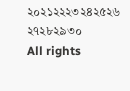২০২১২২২৩২৪২৫২৬
২৭২৮২৯৩০
All rights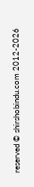reserved © shirshobindu.com 2012-2026